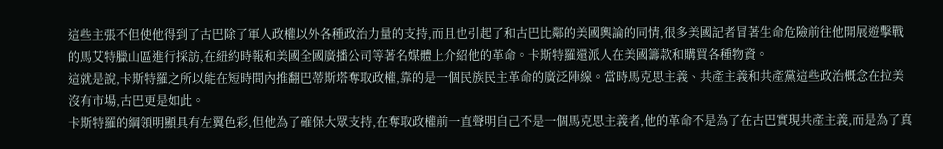這些主張不但使他得到了古巴除了軍人政權以外各種政治力量的支持,而且也引起了和古巴比鄰的美國輿論的同情,很多美國記者冒著生命危險前往他開展遊擊戰的馬艾特臘山區進行採訪,在紐約時報和美國全國廣播公司等著名媒體上介紹他的革命。卡斯特羅還派人在美國籌款和購買各種物資。
這就是說,卡斯特羅之所以能在短時間內推翻巴蒂斯塔奪取政權,靠的是一個民族民主革命的廣泛陣線。當時馬克思主義、共產主義和共產黨這些政治概念在拉美沒有市場,古巴更是如此。
卡斯特羅的綱領明顯具有左翼色彩,但他為了確保大眾支持,在奪取政權前一直聲明自己不是一個馬克思主義者,他的革命不是為了在古巴實現共產主義,而是為了真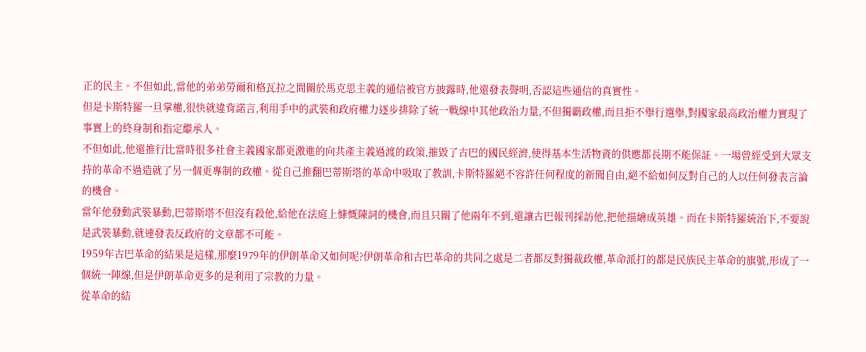正的民主。不但如此,當他的弟弟勞爾和格瓦拉之間關於馬克思主義的通信被官方披露時,他還發表聲明,否認這些通信的真實性。
但是卡斯特羅一旦掌權,很快就違背諾言,利用手中的武裝和政府權力逐步排除了統一戰線中其他政治力量,不但獨霸政權,而且拒不舉行選舉,對國家最高政治權力實現了事實上的終身制和指定繼承人。
不但如此,他還推行比當時很多社會主義國家都更激進的向共產主義過渡的政策,摧毀了古巴的國民經濟,使得基本生活物資的供應都長期不能保証。一場曾經受到大眾支持的革命不過造就了另一個更專制的政權。從自己推翻巴蒂斯塔的革命中吸取了教訓,卡斯特羅絕不容許任何程度的新聞自由,絕不給如何反對自己的人以任何發表言論的機會。
當年他發動武裝暴動,巴蒂斯塔不但沒有殺他,給他在法庭上慷慨陳詞的機會,而且只關了他兩年不到,還讓古巴報刊採訪他,把他描繪成英雄。而在卡斯特羅統治下,不要說是武裝暴動,就連發表反政府的文章都不可能。
1959年古巴革命的結果是這樣,那麼1979年的伊朗革命又如何呢?伊朗革命和古巴革命的共同之處是二者都反對獨裁政權,革命派打的都是民族民主革命的旗號,形成了一個統一陣線,但是伊朗革命更多的是利用了宗教的力量。
從革命的結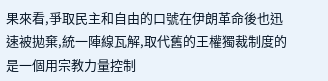果來看,爭取民主和自由的口號在伊朗革命後也迅速被拋棄,統一陣線瓦解,取代舊的王權獨裁制度的是一個用宗教力量控制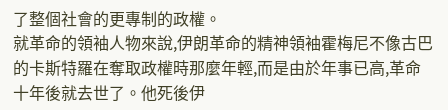了整個社會的更專制的政權。
就革命的領袖人物來說,伊朗革命的精神領袖霍梅尼不像古巴的卡斯特羅在奪取政權時那麼年輕,而是由於年事已高,革命十年後就去世了。他死後伊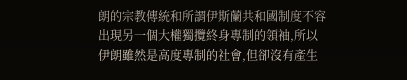朗的宗教傳統和所謂伊斯蘭共和國制度不容出現另一個大權獨攬終身專制的領袖,所以伊朗雖然是高度專制的社會,但卻沒有產生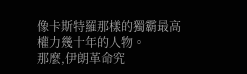像卡斯特羅那樣的獨霸最高權力幾十年的人物。
那麼,伊朗革命究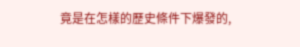竟是在怎樣的歷史條件下爆發的,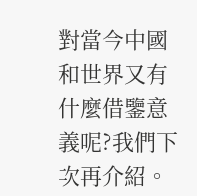對當今中國和世界又有什麼借鑒意義呢?我們下次再介紹。